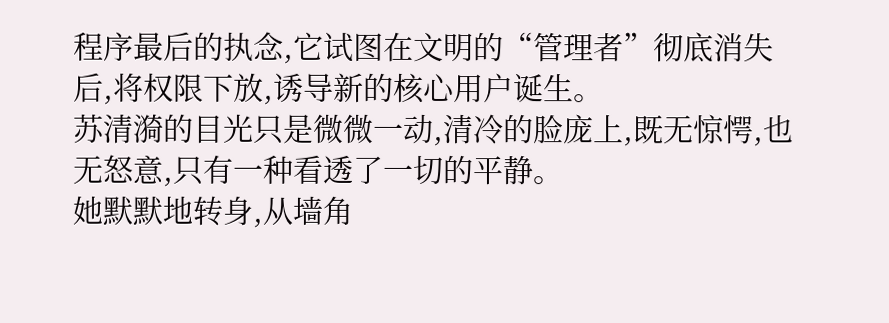程序最后的执念,它试图在文明的“管理者”彻底消失后,将权限下放,诱导新的核心用户诞生。
苏清漪的目光只是微微一动,清冷的脸庞上,既无惊愕,也无怒意,只有一种看透了一切的平静。
她默默地转身,从墙角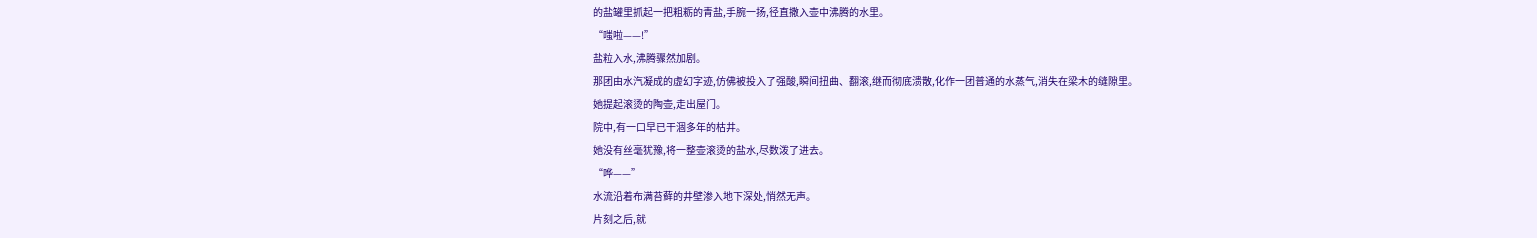的盐罐里抓起一把粗粝的青盐,手腕一扬,径直撒入壶中沸腾的水里。
“嗤啦——!”
盐粒入水,沸腾骤然加剧。
那团由水汽凝成的虚幻字迹,仿佛被投入了强酸,瞬间扭曲、翻滚,继而彻底溃散,化作一团普通的水蒸气,消失在梁木的缝隙里。
她提起滚烫的陶壶,走出屋门。
院中,有一口早已干涸多年的枯井。
她没有丝毫犹豫,将一整壶滚烫的盐水,尽数泼了进去。
“哗——”
水流沿着布满苔藓的井壁渗入地下深处,悄然无声。
片刻之后,就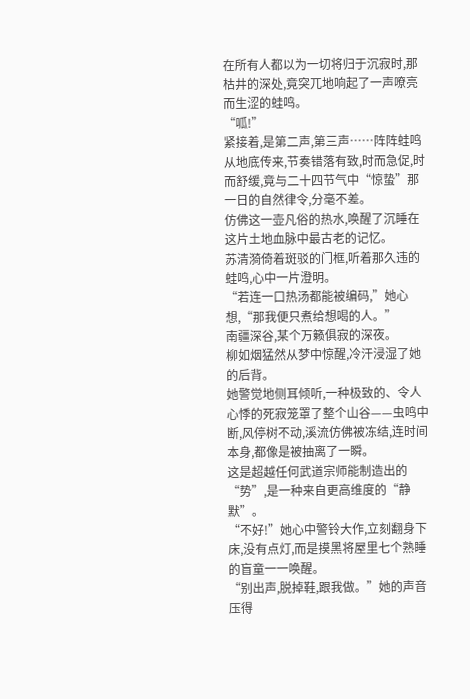在所有人都以为一切将归于沉寂时,那枯井的深处,竟突兀地响起了一声嘹亮而生涩的蛙鸣。
“呱!”
紧接着,是第二声,第三声……阵阵蛙鸣从地底传来,节奏错落有致,时而急促,时而舒缓,竟与二十四节气中“惊蛰”那一日的自然律令,分毫不差。
仿佛这一壶凡俗的热水,唤醒了沉睡在这片土地血脉中最古老的记忆。
苏清漪倚着斑驳的门框,听着那久违的蛙鸣,心中一片澄明。
“若连一口热汤都能被编码,”她心想,“那我便只煮给想喝的人。”
南疆深谷,某个万籁俱寂的深夜。
柳如烟猛然从梦中惊醒,冷汗浸湿了她的后背。
她警觉地侧耳倾听,一种极致的、令人心悸的死寂笼罩了整个山谷——虫鸣中断,风停树不动,溪流仿佛被冻结,连时间本身,都像是被抽离了一瞬。
这是超越任何武道宗师能制造出的“势”,是一种来自更高维度的“静默”。
“不好!”她心中警铃大作,立刻翻身下床,没有点灯,而是摸黑将屋里七个熟睡的盲童一一唤醒。
“别出声,脱掉鞋,跟我做。”她的声音压得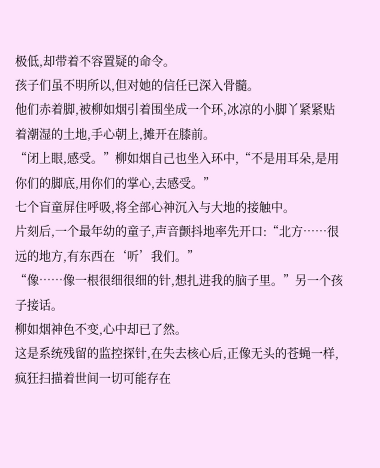极低,却带着不容置疑的命令。
孩子们虽不明所以,但对她的信任已深入骨髓。
他们赤着脚,被柳如烟引着围坐成一个环,冰凉的小脚丫紧紧贴着潮湿的土地,手心朝上,摊开在膝前。
“闭上眼,感受。”柳如烟自己也坐入环中,“不是用耳朵,是用你们的脚底,用你们的掌心,去感受。”
七个盲童屏住呼吸,将全部心神沉入与大地的接触中。
片刻后,一个最年幼的童子,声音颤抖地率先开口:“北方……很远的地方,有东西在‘听’我们。”
“像……像一根很细很细的针,想扎进我的脑子里。”另一个孩子接话。
柳如烟神色不变,心中却已了然。
这是系统残留的监控探针,在失去核心后,正像无头的苍蝇一样,疯狂扫描着世间一切可能存在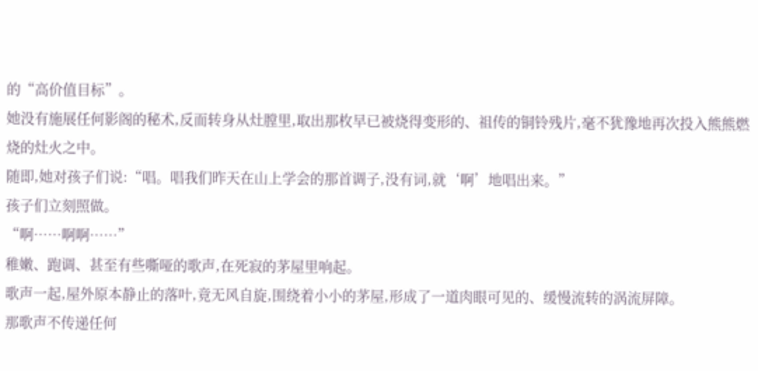的“高价值目标”。
她没有施展任何影阁的秘术,反而转身从灶膛里,取出那枚早已被烧得变形的、祖传的铜铃残片,毫不犹豫地再次投入熊熊燃烧的灶火之中。
随即,她对孩子们说:“唱。唱我们昨天在山上学会的那首调子,没有词,就‘啊’地唱出来。”
孩子们立刻照做。
“啊……啊啊……”
稚嫩、跑调、甚至有些嘶哑的歌声,在死寂的茅屋里响起。
歌声一起,屋外原本静止的落叶,竟无风自旋,围绕着小小的茅屋,形成了一道肉眼可见的、缓慢流转的涡流屏障。
那歌声不传递任何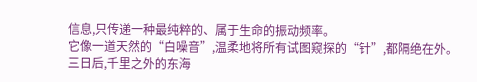信息,只传递一种最纯粹的、属于生命的振动频率。
它像一道天然的“白噪音”,温柔地将所有试图窥探的“针”,都隔绝在外。
三日后,千里之外的东海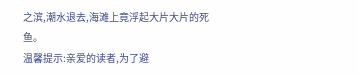之滨,潮水退去,海滩上竟浮起大片大片的死鱼。
温馨提示:亲爱的读者,为了避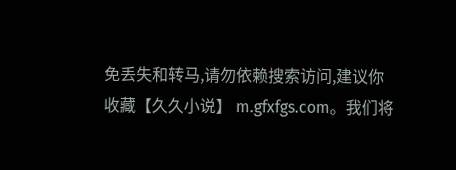免丢失和转马,请勿依赖搜索访问,建议你收藏【久久小说】 m.gfxfgs.com。我们将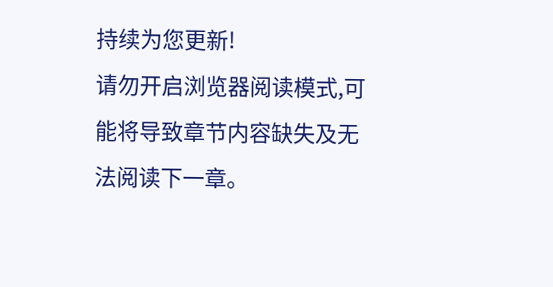持续为您更新!
请勿开启浏览器阅读模式,可能将导致章节内容缺失及无法阅读下一章。